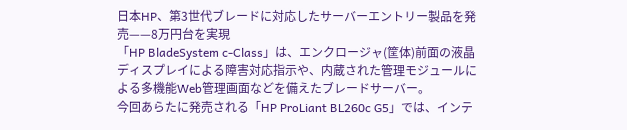日本HP、第3世代ブレードに対応したサーバーエントリー製品を発売——8万円台を実現
「HP BladeSystem c-Class」は、エンクロージャ(筐体)前面の液晶ディスプレイによる障害対応指示や、内蔵された管理モジュールによる多機能Web管理画面などを備えたブレードサーバー。
今回あらたに発売される「HP ProLiant BL260c G5」では、インテ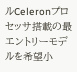ルCeleronプロセッサ搭載の最エントリーモデルを希望小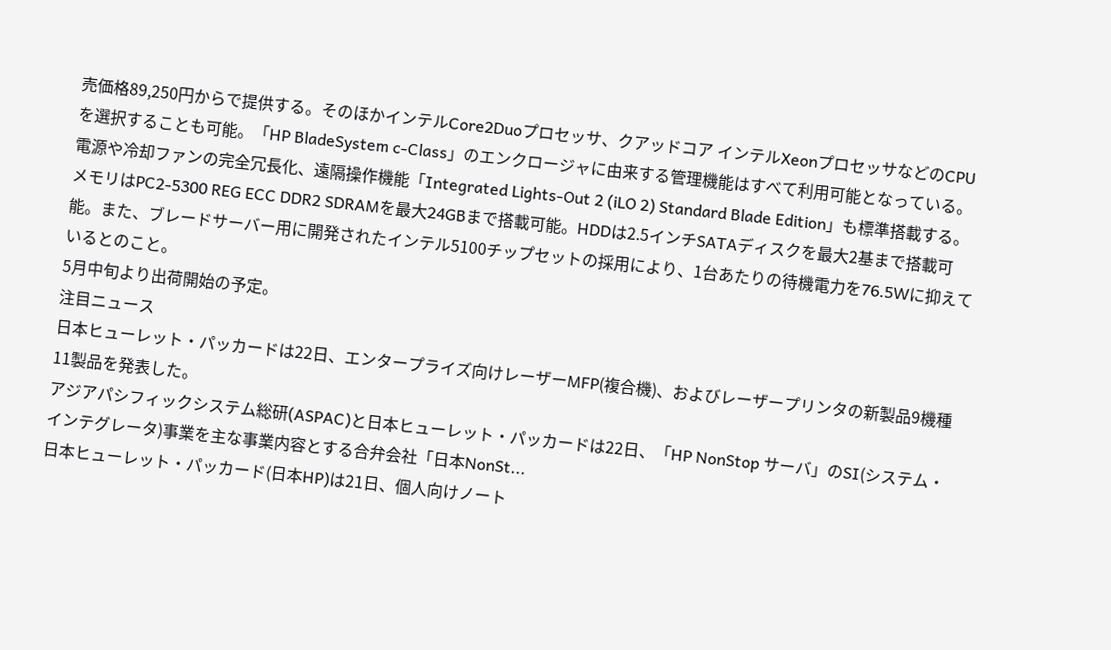売価格89,250円からで提供する。そのほかインテルCore2Duoプロセッサ、クアッドコア インテルXeonプロセッサなどのCPUを選択することも可能。「HP BladeSystem c-Class」のエンクロージャに由来する管理機能はすべて利用可能となっている。電源や冷却ファンの完全冗長化、遠隔操作機能「Integrated Lights-Out 2 (iLO 2) Standard Blade Edition」も標準搭載する。メモリはPC2-5300 REG ECC DDR2 SDRAMを最大24GBまで搭載可能。HDDは2.5インチSATAディスクを最大2基まで搭載可能。また、ブレードサーバー用に開発されたインテル5100チップセットの採用により、1台あたりの待機電力を76.5Wに抑えているとのこと。
5月中旬より出荷開始の予定。
注目ニュース
日本ヒューレット・パッカードは22日、エンタープライズ向けレーザーMFP(複合機)、およびレーザープリンタの新製品9機種11製品を発表した。
アジアパシフィックシステム総研(ASPAC)と日本ヒューレット・パッカードは22日、「HP NonStop サーバ」のSI(システム・インテグレータ)事業を主な事業内容とする合弁会社「日本NonSt...
日本ヒューレット・パッカード(日本HP)は21日、個人向けノート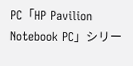PC「HP Pavilion Notebook PC」シリー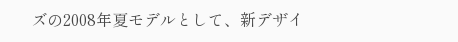ズの2008年夏モデルとして、新デザイ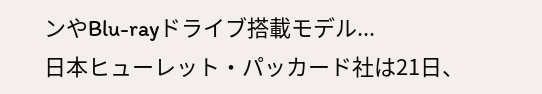ンやBlu-rayドライブ搭載モデル...
日本ヒューレット・パッカード社は21日、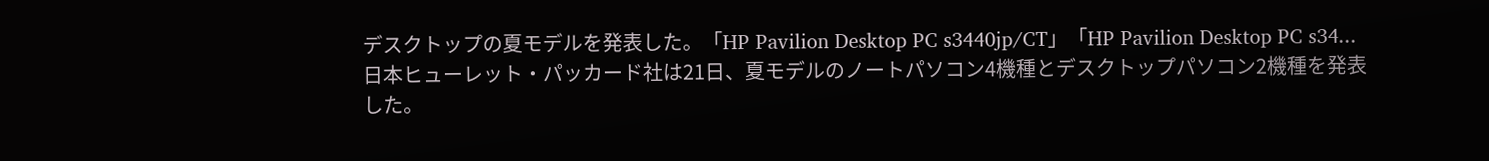デスクトップの夏モデルを発表した。「HP Pavilion Desktop PC s3440jp/CT」「HP Pavilion Desktop PC s34...
日本ヒューレット・パッカード社は21日、夏モデルのノートパソコン4機種とデスクトップパソコン2機種を発表した。